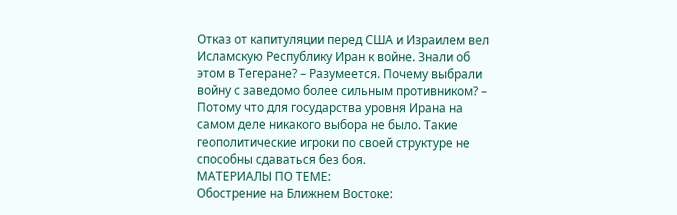Отказ от капитуляции перед США и Израилем вел Исламскую Республику Иран к войне. Знали об этом в Тегеране? – Разумеется. Почему выбрали войну с заведомо более сильным противником? – Потому что для государства уровня Ирана на самом деле никакого выбора не было. Такие геополитические игроки по своей структуре не способны сдаваться без боя.
МАТЕРИАЛЫ ПО ТЕМЕ:
Обострение на Ближнем Востоке: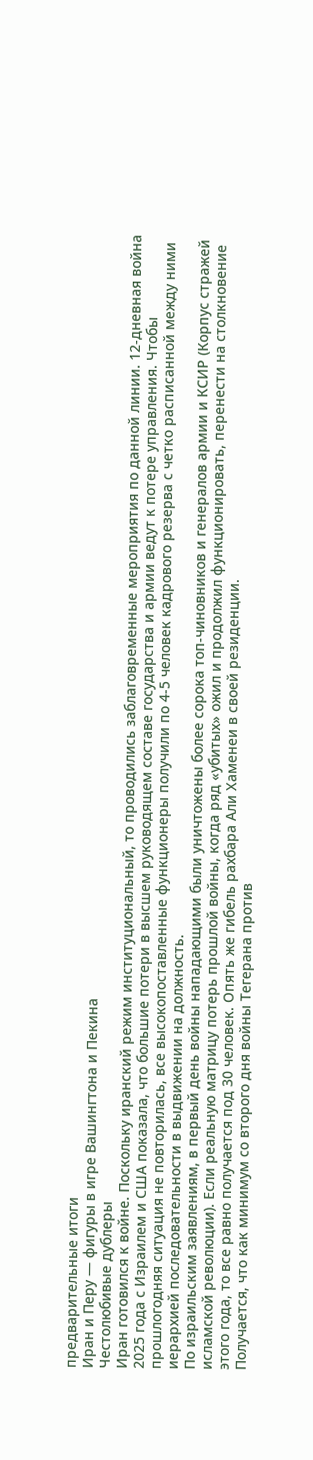предварительные итоги
Иран и Перу — фигуры в игре Вашингтона и Пекина
Честолюбивые дублеры
Иран готовился к войне. Поскольку иранский режим институциональный, то проводились заблаговременные мероприятия по данной линии. 12-дневная война 2025 года с Израилем и США показала, что большие потери в высшем руководящем составе государства и армии ведут к потере управления. Чтобы прошлогодняя ситуация не повторилась, все высокопоставленные функционеры получили по 4-5 человек кадрового резерва с четко расписанной между ними иерархией последовательности в выдвижении на должность.
По израильским заявлениям, в первый день войны нападающими были уничтожены более сорока топ-чиновников и генералов армии и КСИР (Корпус стражей исламской революции). Если реальную матрицу потерь прошлой войны, когда ряд «убитых» ожил и продолжил функционировать, перенести на столкновение этого года, то все равно получается под 30 человек. Опять же гибель рахбара Али Хаменеи в своей резиденции.
Получается, что как минимум со второго дня войны Тегерана против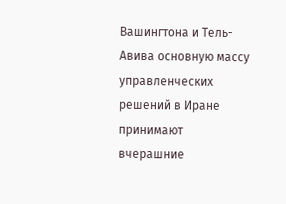Вашингтона и Тель-Авива основную массу управленческих решений в Иране принимают вчерашние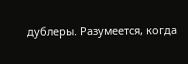дублеры. Разумеется, когда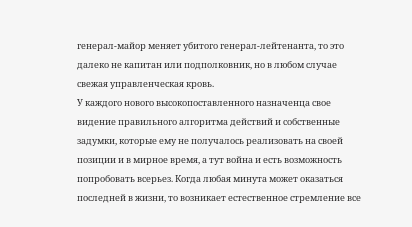генерал-майор меняет убитого генерал-лейтенанта, то это далеко не капитан или подполковник, но в любом случае свежая управленческая кровь.
У каждого нового высокопоставленного назначенца свое видение правильного алгоритма действий и собственные задумки, которые ему не получалось реализовать на своей позиции и в мирное время, а тут война и есть возможность попробовать всерьез. Когда любая минута может оказаться последней в жизни, то возникает естественное стремление все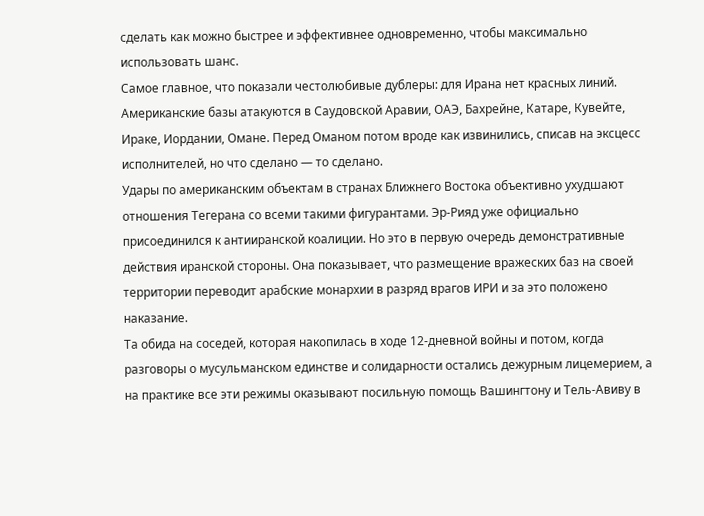сделать как можно быстрее и эффективнее одновременно, чтобы максимально использовать шанс.
Самое главное, что показали честолюбивые дублеры: для Ирана нет красных линий. Американские базы атакуются в Саудовской Аравии, ОАЭ, Бахрейне, Катаре, Кувейте, Ираке, Иордании, Омане. Перед Оманом потом вроде как извинились, списав на эксцесс исполнителей, но что сделано — то сделано.
Удары по американским объектам в странах Ближнего Востока объективно ухудшают отношения Тегерана со всеми такими фигурантами. Эр-Рияд уже официально присоединился к антииранской коалиции. Но это в первую очередь демонстративные действия иранской стороны. Она показывает, что размещение вражеских баз на своей территории переводит арабские монархии в разряд врагов ИРИ и за это положено наказание.
Та обида на соседей, которая накопилась в ходе 12-дневной войны и потом, когда разговоры о мусульманском единстве и солидарности остались дежурным лицемерием, а на практике все эти режимы оказывают посильную помощь Вашингтону и Тель-Авиву в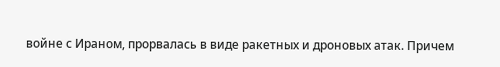войне с Ираном, прорвалась в виде ракетных и дроновых атак. Причем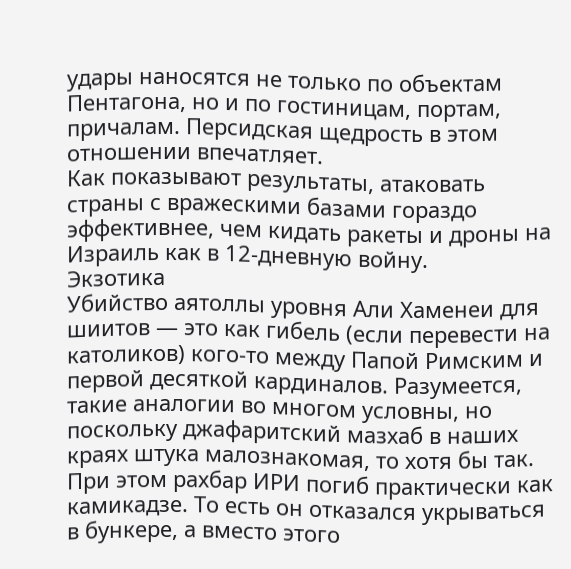удары наносятся не только по объектам Пентагона, но и по гостиницам, портам, причалам. Персидская щедрость в этом отношении впечатляет.
Как показывают результаты, атаковать страны с вражескими базами гораздо эффективнее, чем кидать ракеты и дроны на Израиль как в 12-дневную войну.
Экзотика
Убийство аятоллы уровня Али Хаменеи для шиитов — это как гибель (если перевести на католиков) кого-то между Папой Римским и первой десяткой кардиналов. Разумеется, такие аналогии во многом условны, но поскольку джафаритский мазхаб в наших краях штука малознакомая, то хотя бы так.
При этом рахбар ИРИ погиб практически как камикадзе. То есть он отказался укрываться в бункере, а вместо этого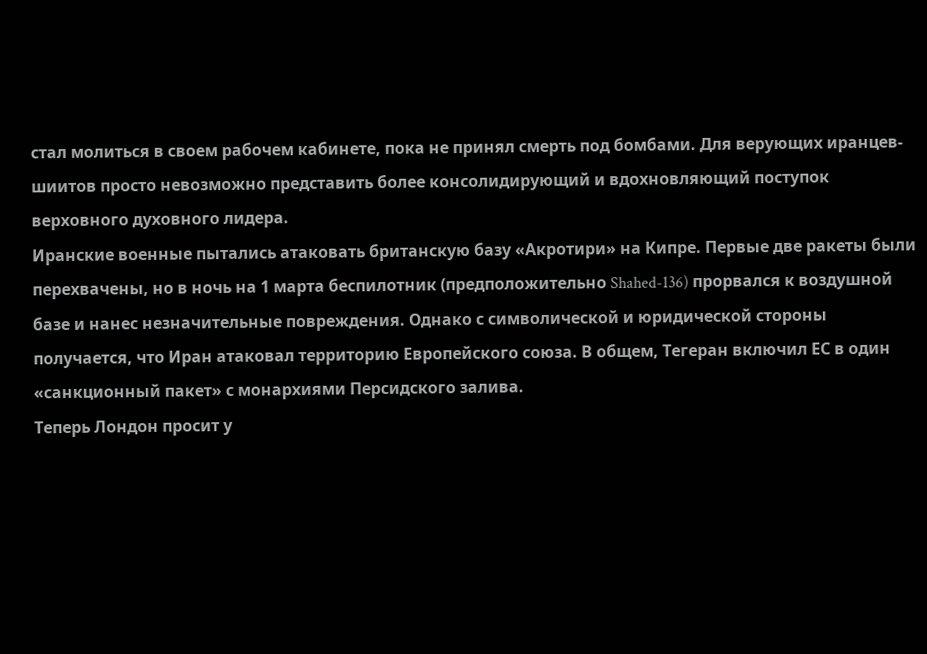стал молиться в своем рабочем кабинете, пока не принял смерть под бомбами. Для верующих иранцев-шиитов просто невозможно представить более консолидирующий и вдохновляющий поступок верховного духовного лидера.
Иранские военные пытались атаковать британскую базу «Акротири» на Кипре. Первые две ракеты были перехвачены, но в ночь на 1 марта беспилотник (предположительно Shahed-136) прорвался к воздушной базе и нанес незначительные повреждения. Однако с символической и юридической стороны получается, что Иран атаковал территорию Европейского союза. В общем, Тегеран включил ЕС в один «санкционный пакет» с монархиями Персидского залива.
Теперь Лондон просит у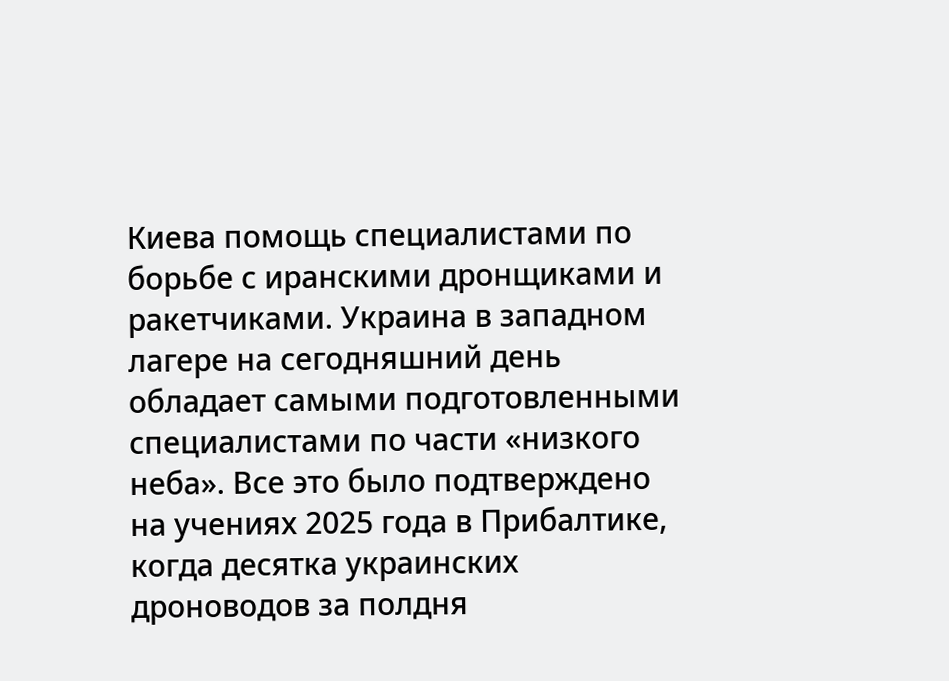Киева помощь специалистами по борьбе с иранскими дронщиками и ракетчиками. Украина в западном лагере на сегодняшний день обладает самыми подготовленными специалистами по части «низкого неба». Все это было подтверждено на учениях 2025 года в Прибалтике, когда десятка украинских дроноводов за полдня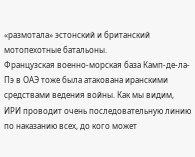«размотала» эстонский и британский мотопехотные батальоны.
Французская военно-морская база Камп-де-ла-Пэ в ОАЭ тоже была атакована иранскими средствами ведения войны. Как мы видим, ИРИ проводит очень последовательную линию по наказанию всех, до кого может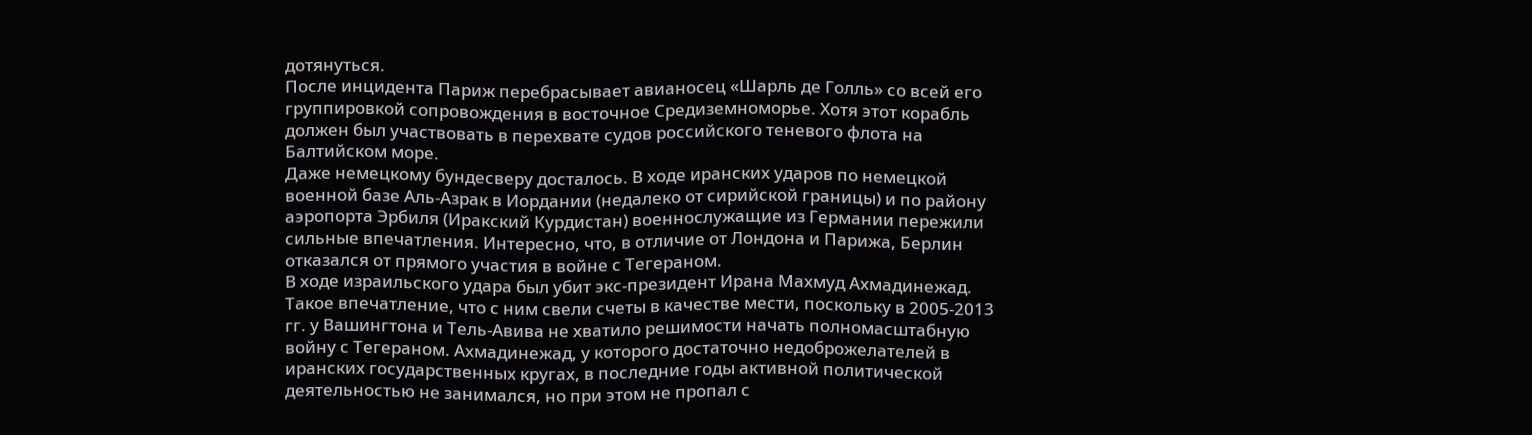дотянуться.
После инцидента Париж перебрасывает авианосец «Шарль де Голль» со всей его группировкой сопровождения в восточное Средиземноморье. Хотя этот корабль должен был участвовать в перехвате судов российского теневого флота на Балтийском море.
Даже немецкому бундесверу досталось. В ходе иранских ударов по немецкой военной базе Аль-Азрак в Иордании (недалеко от сирийской границы) и по району аэропорта Эрбиля (Иракский Курдистан) военнослужащие из Германии пережили сильные впечатления. Интересно, что, в отличие от Лондона и Парижа, Берлин отказался от прямого участия в войне с Тегераном.
В ходе израильского удара был убит экс-президент Ирана Махмуд Ахмадинежад. Такое впечатление, что с ним свели счеты в качестве мести, поскольку в 2005-2013 гг. у Вашингтона и Тель-Авива не хватило решимости начать полномасштабную войну с Тегераном. Ахмадинежад, у которого достаточно недоброжелателей в иранских государственных кругах, в последние годы активной политической деятельностью не занимался, но при этом не пропал с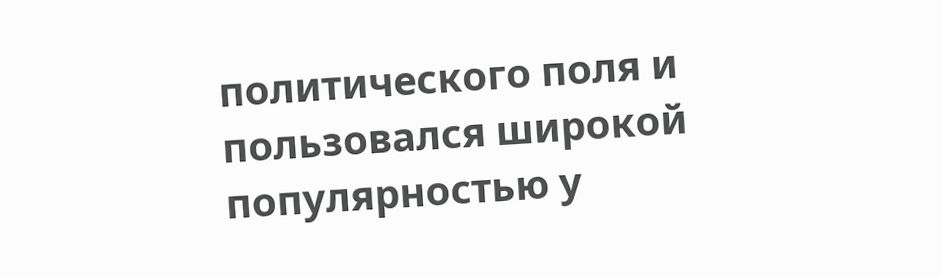политического поля и пользовался широкой популярностью у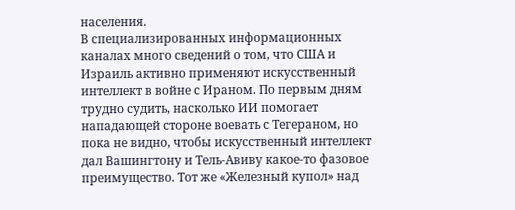населения.
В специализированных информационных каналах много сведений о том, что США и Израиль активно применяют искусственный интеллект в войне с Ираном. По первым дням трудно судить, насколько ИИ помогает нападающей стороне воевать с Тегераном, но пока не видно, чтобы искусственный интеллект дал Вашингтону и Тель-Авиву какое-то фазовое преимущество. Тот же «Железный купол» над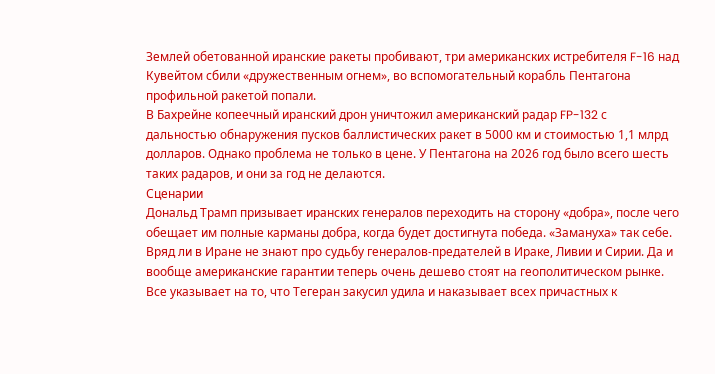Землей обетованной иранские ракеты пробивают, три американских истребителя F-16 над Кувейтом сбили «дружественным огнем», во вспомогательный корабль Пентагона профильной ракетой попали.
В Бахрейне копеечный иранский дрон уничтожил американский радар FP-132 с дальностью обнаружения пусков баллистических ракет в 5000 км и стоимостью 1,1 млрд долларов. Однако проблема не только в цене. У Пентагона на 2026 год было всего шесть таких радаров, и они за год не делаются.
Сценарии
Дональд Трамп призывает иранских генералов переходить на сторону «добра», после чего обещает им полные карманы добра, когда будет достигнута победа. «Замануха» так себе. Вряд ли в Иране не знают про судьбу генералов-предателей в Ираке, Ливии и Сирии. Да и вообще американские гарантии теперь очень дешево стоят на геополитическом рынке.
Все указывает на то, что Тегеран закусил удила и наказывает всех причастных к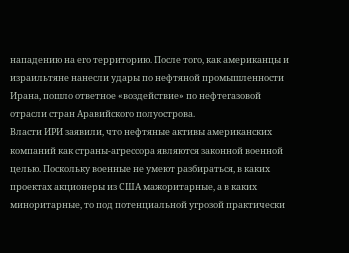нападению на его территорию. После того, как американцы и израильтяне нанесли удары по нефтяной промышленности Ирана, пошло ответное «воздействие» по нефтегазовой отрасли стран Аравийского полуострова.
Власти ИРИ заявили, что нефтяные активы американских компаний как страны-агрессора являются законной военной целью. Поскольку военные не умеют разбираться, в каких проектах акционеры из США мажоритарные, а в каких миноритарные, то под потенциальной угрозой практически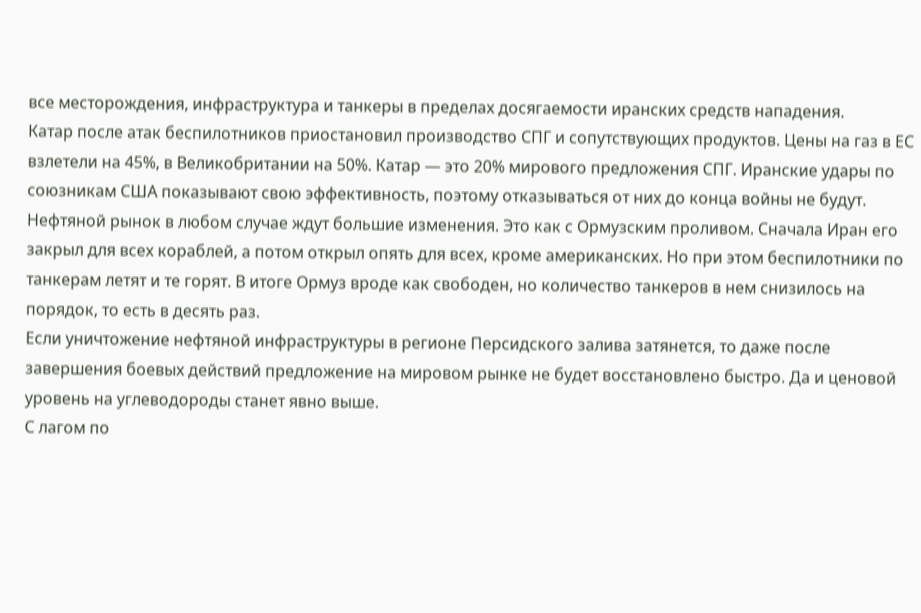все месторождения, инфраструктура и танкеры в пределах досягаемости иранских средств нападения.
Катар после атак беспилотников приостановил производство СПГ и сопутствующих продуктов. Цены на газ в ЕС взлетели на 45%, в Великобритании на 50%. Катар — это 20% мирового предложения СПГ. Иранские удары по союзникам США показывают свою эффективность, поэтому отказываться от них до конца войны не будут.
Нефтяной рынок в любом случае ждут большие изменения. Это как с Ормузским проливом. Сначала Иран его закрыл для всех кораблей, а потом открыл опять для всех, кроме американских. Но при этом беспилотники по танкерам летят и те горят. В итоге Ормуз вроде как свободен, но количество танкеров в нем снизилось на порядок, то есть в десять раз.
Если уничтожение нефтяной инфраструктуры в регионе Персидского залива затянется, то даже после завершения боевых действий предложение на мировом рынке не будет восстановлено быстро. Да и ценовой уровень на углеводороды станет явно выше.
С лагом по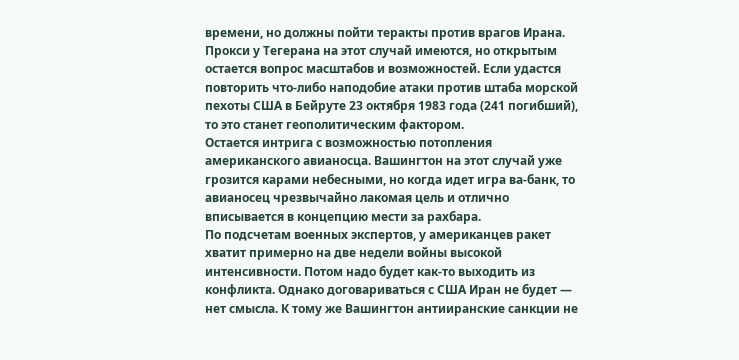времени, но должны пойти теракты против врагов Ирана. Прокси у Тегерана на этот случай имеются, но открытым остается вопрос масштабов и возможностей. Если удастся повторить что-либо наподобие атаки против штаба морской пехоты США в Бейруте 23 октября 1983 года (241 погибший), то это станет геополитическим фактором.
Остается интрига с возможностью потопления американского авианосца. Вашингтон на этот случай уже грозится карами небесными, но когда идет игра ва-банк, то авианосец чрезвычайно лакомая цель и отлично вписывается в концепцию мести за рахбара.
По подсчетам военных экспертов, у американцев ракет хватит примерно на две недели войны высокой интенсивности. Потом надо будет как-то выходить из конфликта. Однако договариваться с США Иран не будет — нет смысла. К тому же Вашингтон антииранские санкции не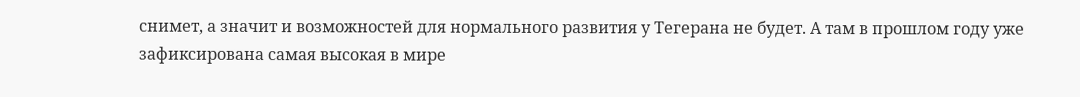снимет, а значит и возможностей для нормального развития у Тегерана не будет. А там в прошлом году уже зафиксирована самая высокая в мире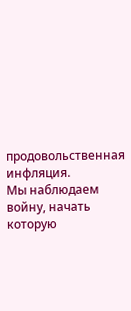продовольственная инфляция.
Мы наблюдаем войну, начать которую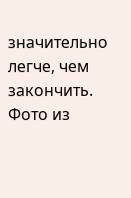значительно легче, чем закончить.
Фото из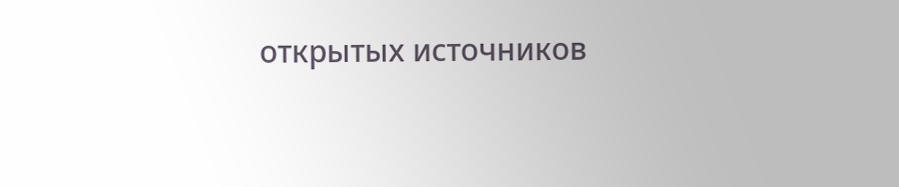открытых источников